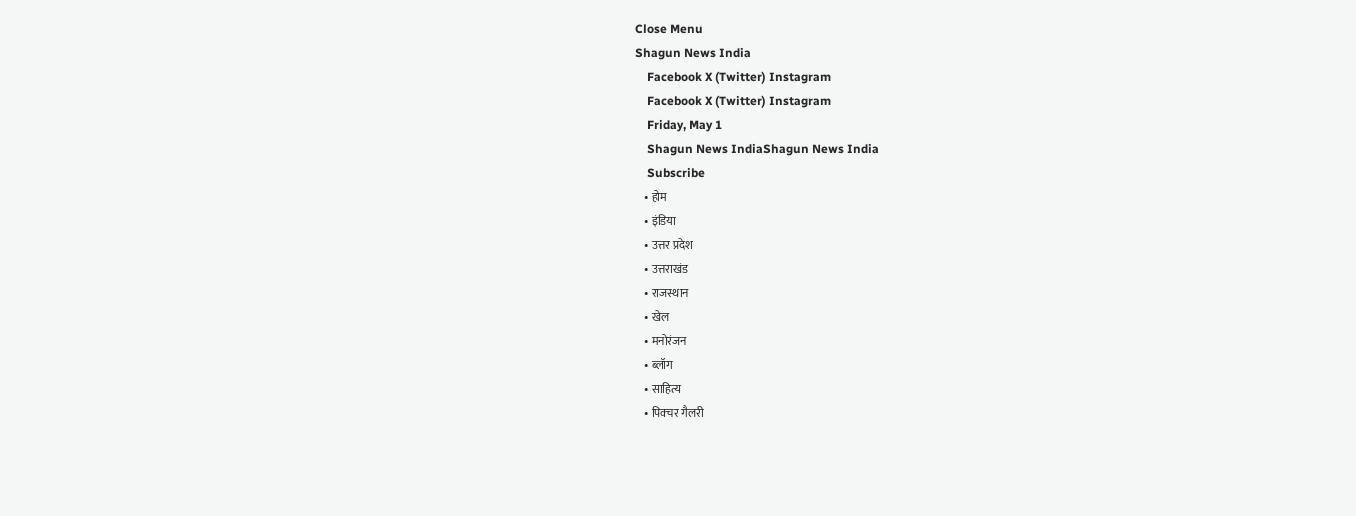Close Menu
Shagun News India
    Facebook X (Twitter) Instagram
    Facebook X (Twitter) Instagram
    Friday, May 1
    Shagun News IndiaShagun News India
    Subscribe
    • होम
    • इंडिया
    • उत्तर प्रदेश
    • उत्तराखंड
    • राजस्थान
    • खेल
    • मनोरंजन
    • ब्लॉग
    • साहित्य
    • पिक्चर गैलरी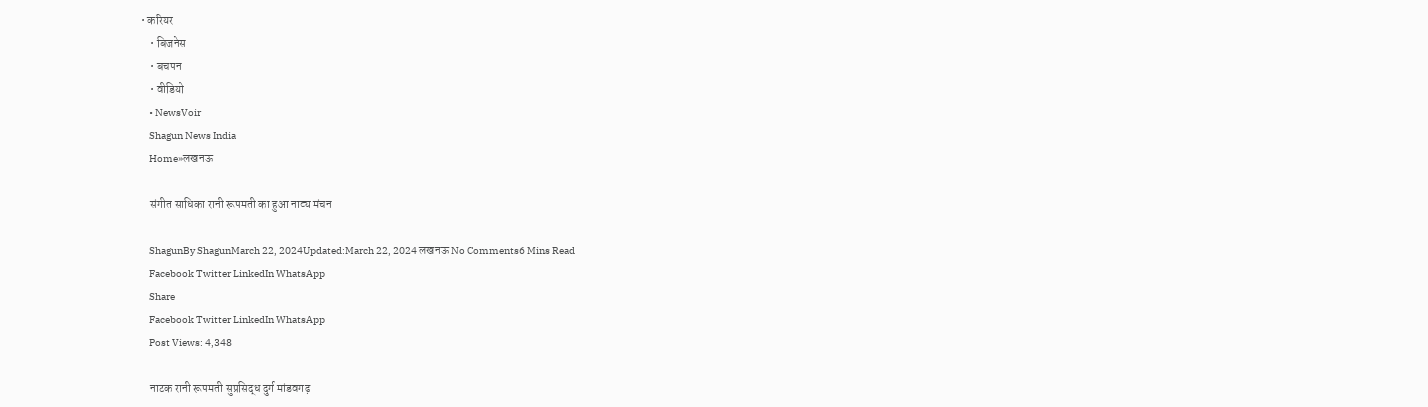• करियर
    • बिजनेस
    • बचपन
    • वीडियो
    • NewsVoir
    Shagun News India
    Home»लखनऊ

    संगीत साधिका रानी रूपमती का हुआ नाट्य मंचन

    ShagunBy ShagunMarch 22, 2024Updated:March 22, 2024 लखनऊ No Comments6 Mins Read
    Facebook Twitter LinkedIn WhatsApp
    Share
    Facebook Twitter LinkedIn WhatsApp
    Post Views: 4,348

    नाटक रानी रूपमती सुप्रसिद्ध दुर्ग मांडवगढ़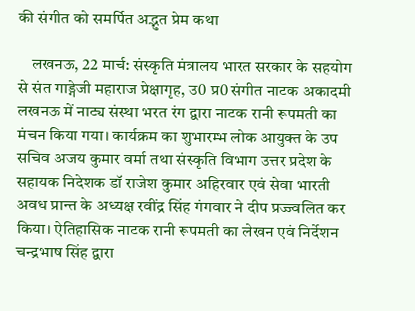की संगीत को समर्पित अद्भुत प्रेम कथा

    लखनऊ, 22 मार्च: संस्कृति मंत्रालय भारत सरकार के सहयोग से संत गाड्गेजी महाराज प्रेक्षागृह, उ0 प्र0 संगीत नाटक अकादमी लखनऊ में नाट्य संस्था भरत रंग द्वारा नाटक रानी रूपमती का मंचन किया गया। कार्यक्रम का शुभारम्भ लोक आयुक्त के उप सचिव अजय कुमार वर्मा तथा संस्कृति विभाग उत्तर प्रदेश के सहायक निदेशक डॉ राजेश कुमार अहिरवार एवं सेवा भारती अवध प्रान्त के अध्यक्ष रवींद्र सिंह गंगवार ने दीप प्रज्ज्वलित कर किया। ऐतिहासिक नाटक रानी रूपमती का लेखन एवं निर्देशन चन्द्रभाष सिंह द्वारा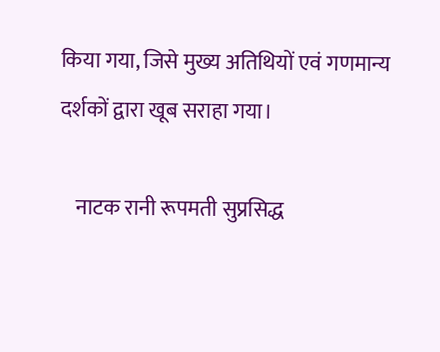किया गया, जिसे मुख्य अतिथियों एवं गणमान्य दर्शकों द्वारा खूब सराहा गया।

    नाटक रानी रूपमती सुप्रसिद्ध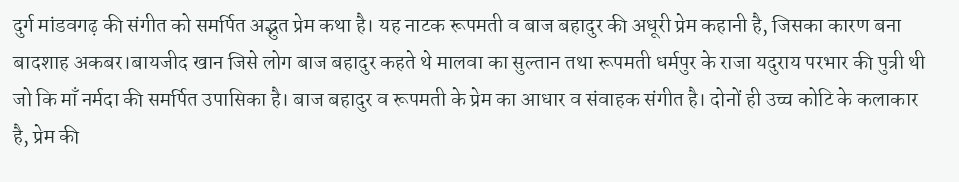दुर्ग मांडवगढ़ की संगीत को समर्पित अद्भुत प्रेम कथा है। यह नाटक रूपमती व बाज बहादुर की अधूरी प्रेम कहानी है, जिसका कारण बना बादशाह अकबर।बायजीद खान जिसे लोग बाज बहादुर कहते थे मालवा का सुल्तान तथा रूपमती धर्मपुर के राजा यदुराय परभार की पुत्री थी जो कि माँ नर्मदा की समर्पित उपासिका है। बाज बहादुर व रूपमती के प्रेम का आधार व संवाहक संगीत है। दोनों ही उच्च कोटि के कलाकार है, प्रेम की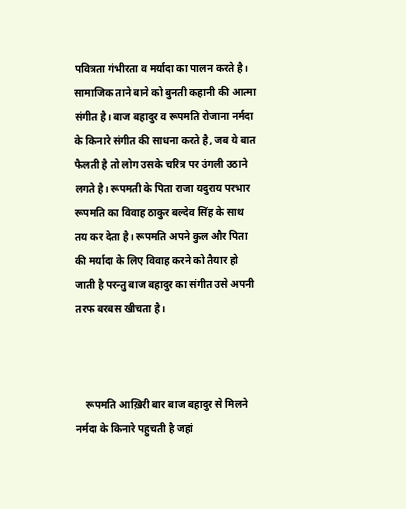पवित्रता गंभीरता व मर्यादा का पालन करते है। सामाजिक ताने बाने को बुनती कहानी की आत्मा संगीत है। बाज बहादुर व रूपमति रोजाना नर्मदा के किनारे संगीत की साधना करते है, जब ये बात फैलती है तो लोग उसके चरित्र पर उंगली उठाने लगते है। रूपमती के पिता राजा यदुराय परभार रूपमति का विवाह ठाकुर बल्देव सिंह के साथ तय कर देता है। रूपमति अपने कुल और पिता की मर्यादा के लिए विवाह करने को तैयार हो जाती है परन्तु बाज बहादुर का संगीत उसे अपनी तरफ बरबस खीचता है।



    रूपमति आख़िरी बार बाज बहादुर से मिलने नर्मदा के किनारे पहुचती है जहां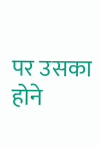पर उसका होने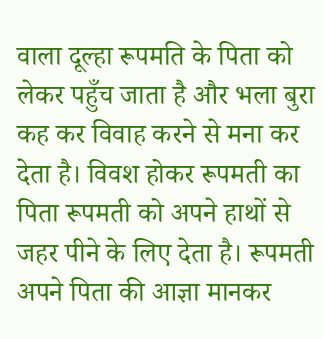वाला दूल्हा रूपमति के पिता को लेकर पहुँच जाता है और भला बुरा कह कर विवाह करने से मना कर देता है। विवश होकर रूपमती का पिता रूपमती को अपने हाथों से जहर पीने के लिए देता है। रूपमती अपने पिता की आज्ञा मानकर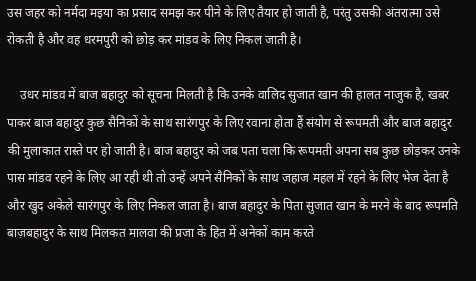उस जहर को नर्मदा मइया का प्रसाद समझ कर पीने के लिए तैयार हो जाती है, परंतु उसकी अंतरात्मा उसे रोकती है और वह धरमपुरी को छोड़ कर मांडव के लिए निकल जाती है।

    उधर मांडव में बाज बहादुर को सूचना मिलती है कि उनके वालिद सुजात खान की हालत नाजुक है, खबर पाकर बाज बहादुर कुछ सैनिकों के साथ सारंगपुर के लिए रवाना होता हैं संयोग से रूपमती और बाज बहादुर की मुलाकात रास्ते पर हो जाती है। बाज बहादुर को जब पता चला कि रूपमती अपना सब कुछ छोड़कर उनके पास मांडव रहने के लिए आ रही थी तो उन्हें अपने सैनिकों के साथ जहाज महल में रहने के लिए भेज देता है और खुद अकेले सारंगपुर के लिए निकल जाता है। बाज बहादुर के पिता सुजात खान के मरने के बाद रूपमति बाज़बहादुर के साथ मिलकत मालवा की प्रजा के हित में अनेकों काम करते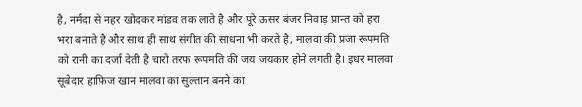है, नर्मदा से नहर खोदकर मांडव तक लाते है और पूरे ऊसर बंजर निवाड़ प्रान्त को हरा भरा बनाते है और साथ ही साथ संगीत की साधना भी करते है, मालवा की प्रजा रूपमति को रानी का दर्जा देती है चारो तरफ रूपमति की जय जयकार होने लगती है। इधर मालवा सूबेदार हाफ़िज खान मालवा का सुल्तान बनने का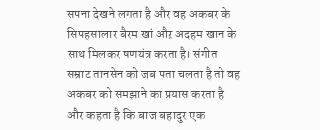सपना देखने लगता है और वह अकबर के सिपहसालार बैरम खां औऱ अदहम खान के साथ मिलकर षणयंत्र करता है। संगीत सम्राट तानसेन को जब पता चलता है तो वह अकबर को समझाने का प्रयास करता है और कहता है कि बाज बहादुर एक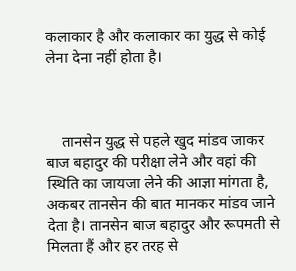कलाकार है और कलाकार का युद्ध से कोई लेना देना नहीं होता है।



    तानसेन युद्ध से पहले खुद मांडव जाकर बाज बहादुर की परीक्षा लेने और वहां की स्थिति का जायजा लेने की आज्ञा मांगता है, अकबर तानसेन की बात मानकर मांडव जाने देता है। तानसेन बाज बहादुर और रूपमती से मिलता हैं और हर तरह से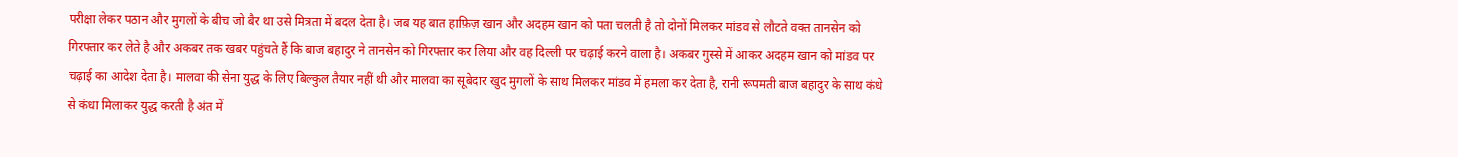परीक्षा लेकर पठान और मुगलों के बीच जो बैर था उसे मित्रता में बदल देता है। जब यह बात हाफ़िज़ खान और अदहम खान को पता चलती है तो दोनों मिलकर मांडव से लौटते वक्त तानसेन को गिरफ्तार कर लेते है और अकबर तक खबर पहुंचते हैं कि बाज बहादुर ने तानसेन को गिरफ्तार कर लिया और वह दिल्ली पर चढ़ाई करने वाला है। अकबर गुस्से में आकर अदहम खान को मांडव पर चढ़ाई का आदेश देता है। मालवा की सेना युद्ध के लिए बिल्कुल तैयार नहीं थी और मालवा का सूबेदार खुद मुगलों के साथ मिलकर मांडव में हमला कर देता है, रानी रूपमती बाज बहादुर के साथ कंधे से कंधा मिलाकर युद्ध करती है अंत में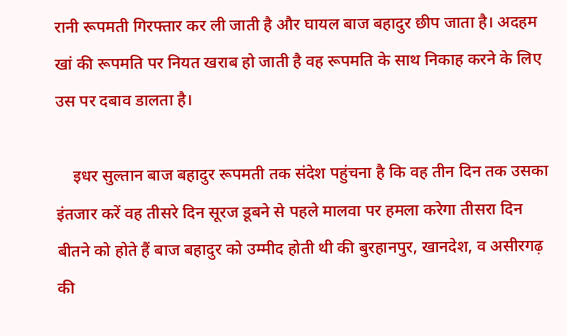रानी रूपमती गिरफ्तार कर ली जाती है और घायल बाज बहादुर छीप जाता है। अदहम खां की रूपमति पर नियत खराब हो जाती है वह रूपमति के साथ निकाह करने के लिए उस पर दबाव डालता है।

    इधर सुल्तान बाज बहादुर रूपमती तक संदेश पहुंचना है कि वह तीन दिन तक उसका इंतजार करें वह तीसरे दिन सूरज डूबने से पहले मालवा पर हमला करेगा तीसरा दिन बीतने को होते हैं बाज बहादुर को उम्मीद होती थी की बुरहानपुर, खानदेश, व असीरगढ़ की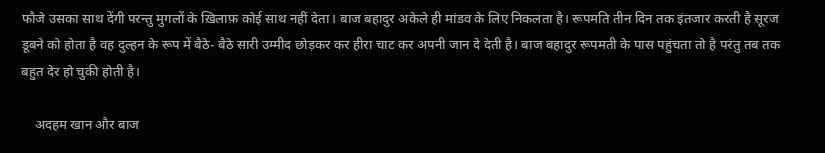फौजे उसका साथ देंगी परन्तु मुगलों के ख़िलाफ़ कोई साथ नहीं देता। बाज बहादुर अकेले ही मांडव के लिए निकलता है। रूपमति तीन दिन तक इंतजार करती है सूरज डूबने को होता है वह दुल्हन के रूप में बैठे- बैठे सारी उम्मीद छोड़कर कर हीरा चाट कर अपनी जान दे देती है। बाज बहादुर रूपमती के पास पहुंचता तो है परंतु तब तक बहुत देर हो चुकी होती है।

    अदहम खान और बाज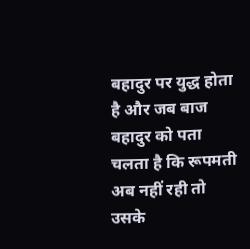बहादुर पर युद्ध होता है और जब बाज बहादुर को पता चलता है कि रूपमती अब नहीं रही तो उसके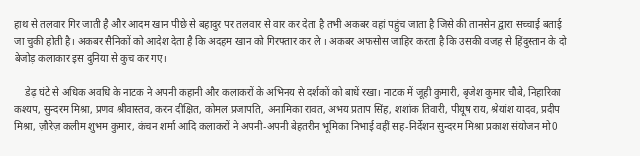हाथ से तलवार गिर जाती है और आदम खान पीछे से बहादुर पर तलवार से वार कर देता है तभी अकबर वहां पहुंच जाता है जिसे की तानसेन द्वारा सच्चाई बताई जा चुकी होती है। अकबर सैनिकों को आदेश देता है कि अदहम खान को गिरफ्तार कर ले । अकबर अफसोस जाहिर करता है कि उसकी वजह से हिंदुस्तान के दो बेजोड़ कलाकार इस दुनिया से कुच कर गए।

    डेढ़ घंटे से अधिक अवधि के नाटक ने अपनी कहानी और कलाकरों के अभिनय से दर्शकों को बाधें रखा। नाटक में जूही कुमारी, बृजेश कुमार चौबे, निहारिका कश्यप, सुन्दरम मिश्रा, प्रणव श्रीवास्तव, करन दीक्षित, कोमल प्रजापति, अनामिका रावत, अभय प्रताप सिंह, शशांक तिवारी, पीयूष राय, श्रेयांश यादव, प्रदीप मिश्रा, ज़ौरेज़ कलीम शुभम कुमार, कंचन शर्मा आदि कलाकरों ने अपनी-अपनी बेहतरीन भूमिका निभाई वहीं सह-निर्देशन सुन्दरम मिश्रा प्रकाश संयोजन मो0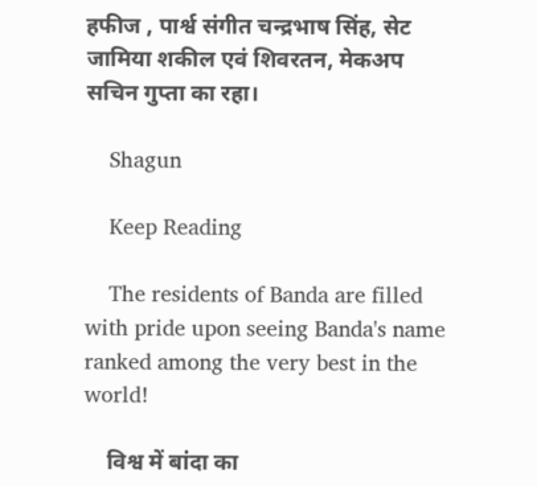हफीज , पार्श्व संगीत चन्द्रभाष सिंह, सेट जामिया शकील एवं शिवरतन, मेकअप सचिन गुप्ता का रहा।

    Shagun

    Keep Reading

    The residents of Banda are filled with pride upon seeing Banda's name ranked among the very best in the world!

    विश्व में बांदा का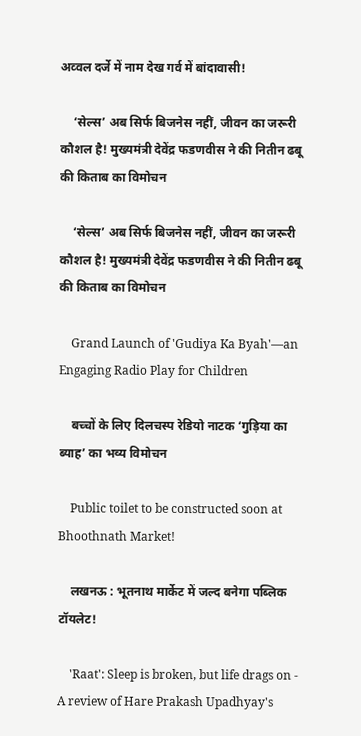अव्वल दर्जे में नाम देख गर्व में बांदावासी!

    ‘सेल्स’ अब सिर्फ बिजनेस नहीं, जीवन का जरूरी कौशल है! मुख्यमंत्री देवेंद्र फडणवीस ने की नितीन ढबू की किताब का विमोचन

    ‘सेल्स’ अब सिर्फ बिजनेस नहीं, जीवन का जरूरी कौशल है! मुख्यमंत्री देवेंद्र फडणवीस ने की नितीन ढबू की किताब का विमोचन

    Grand Launch of 'Gudiya Ka Byah'—an Engaging Radio Play for Children

    बच्चों के लिए दिलचस्प रेडियो नाटक ‘गुड़िया का ब्याह’ का भव्य विमोचन

    Public toilet to be constructed soon at Bhoothnath Market!

    लखनऊ : भूतनाथ मार्केट में जल्द बनेगा पब्लिक टॉयलेट!

    'Raat': Sleep is broken, but life drags on - A review of Hare Prakash Upadhyay's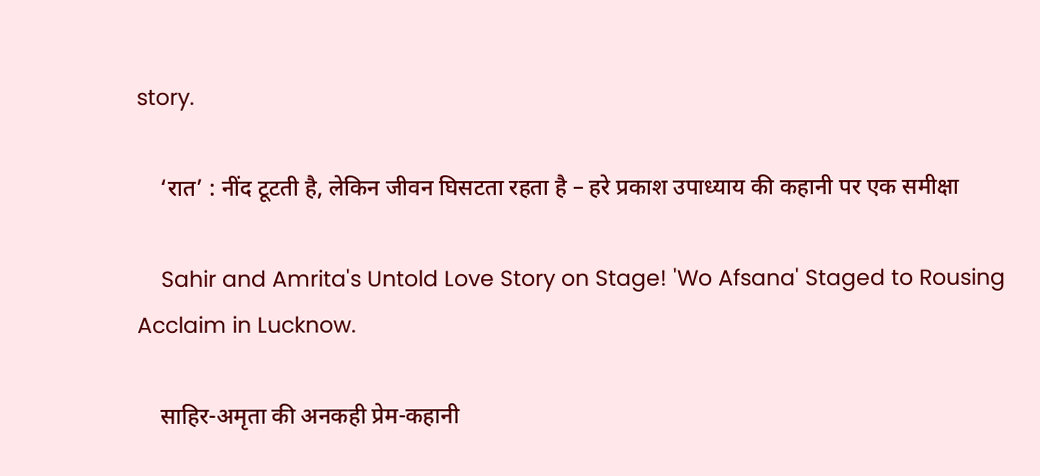story.

    ‘रात’ : नींद टूटती है, लेकिन जीवन घिसटता रहता है – हरे प्रकाश उपाध्याय की कहानी पर एक समीक्षा

    Sahir and Amrita's Untold Love Story on Stage! 'Wo Afsana' Staged to Rousing Acclaim in Lucknow.

    साहिर-अमृता की अनकही प्रेम-कहानी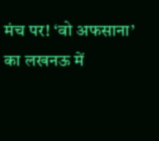मंच पर! ‘वो अफसाना’ का लखनऊ में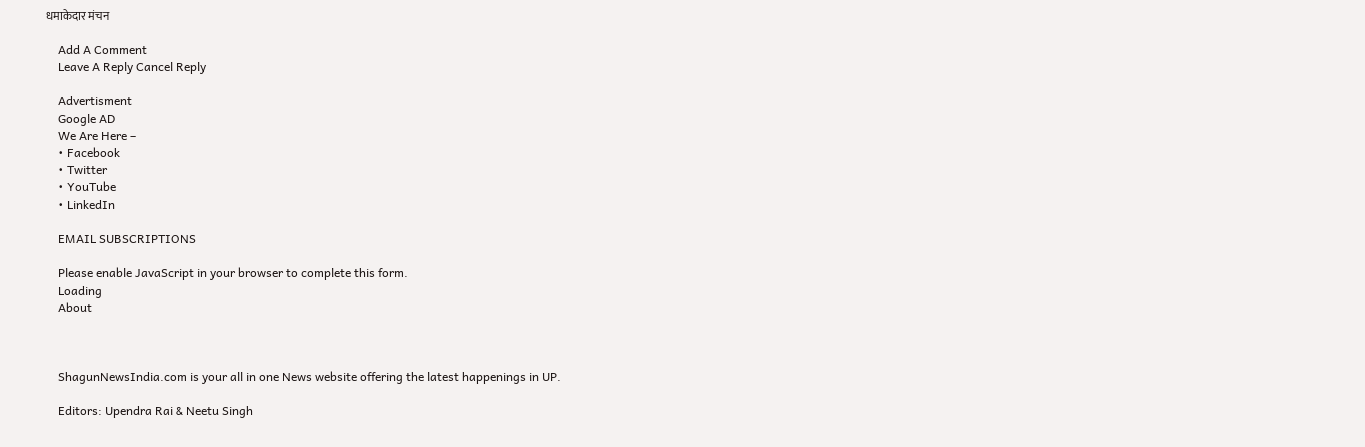धमाकेदार मंचन

    Add A Comment
    Leave A Reply Cancel Reply

    Advertisment
    Google AD
    We Are Here –
    • Facebook
    • Twitter
    • YouTube
    • LinkedIn

    EMAIL SUBSCRIPTIONS

    Please enable JavaScript in your browser to complete this form.
    Loading
    About



    ShagunNewsIndia.com is your all in one News website offering the latest happenings in UP.

    Editors: Upendra Rai & Neetu Singh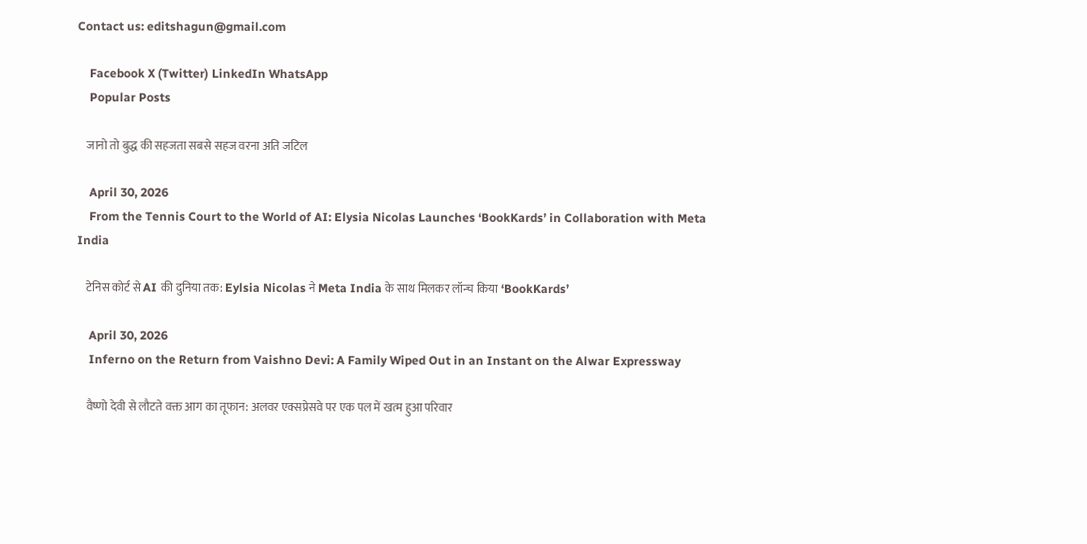Contact us: editshagun@gmail.com

    Facebook X (Twitter) LinkedIn WhatsApp
    Popular Posts

    जानो तो बुद्ध की सहजता सबसे सहज वरना अति जटिल

    April 30, 2026
    From the Tennis Court to the World of AI: Elysia Nicolas Launches ‘BookKards’ in Collaboration with Meta India

    टेनिस कोर्ट से AI की दुनिया तक: Eylsia Nicolas ने Meta India के साथ मिलकर लॉन्च किया ‘BookKards’

    April 30, 2026
    Inferno on the Return from Vaishno Devi: A Family Wiped Out in an Instant on the Alwar Expressway

    वैष्णो देवी से लौटते वक्त आग का तूफान: अलवर एक्सप्रेसवे पर एक पल में खत्म हुआ परिवार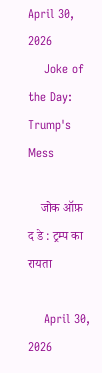April 30, 2026
    Joke of the Day: Trump's Mess

    जोक ऑफ़ द डे : ट्रम्प का रायता

    April 30, 2026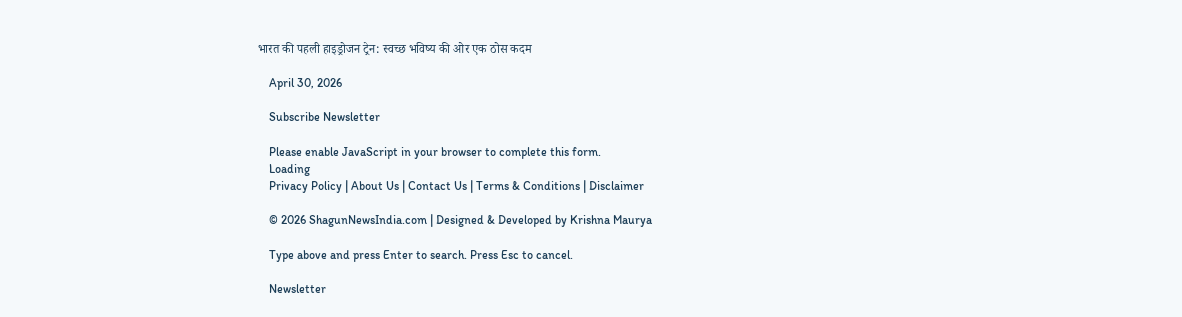भारत की पहली हाइड्रोजन ट्रेन: स्वच्छ भविष्य की ओर एक ठोस कदम

    April 30, 2026

    Subscribe Newsletter

    Please enable JavaScript in your browser to complete this form.
    Loading
    Privacy Policy | About Us | Contact Us | Terms & Conditions | Disclaimer

    © 2026 ShagunNewsIndia.com | Designed & Developed by Krishna Maurya

    Type above and press Enter to search. Press Esc to cancel.

    Newsletter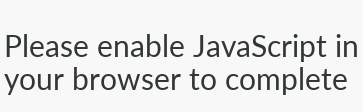Please enable JavaScript in your browser to complete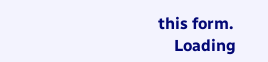this form.
    Loading